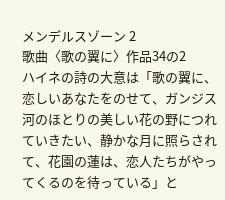メンデルスゾーン 2
歌曲〈歌の翼に〉作品34の2
ハイネの詩の大意は「歌の翼に、恋しいあなたをのせて、ガンジス河のほとりの美しい花の野につれていきたい、静かな月に照らされて、花園の蓮は、恋人たちがやってくるのを待っている」と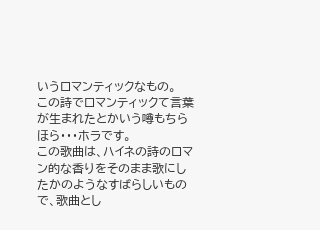いうロマンティックなもの。
この詩でロマンティックて言葉が生まれたとかいう噂もちらほら・・・ホラです。
この歌曲は、ハイネの詩のロマン的な香りをそのまま歌にしたかのようなすばらしいもので、歌曲とし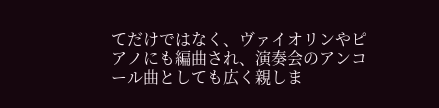てだけではなく、ヴァイオリンやピアノにも編曲され、演奏会のアンコール曲としても広く親しま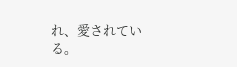れ、愛されている。